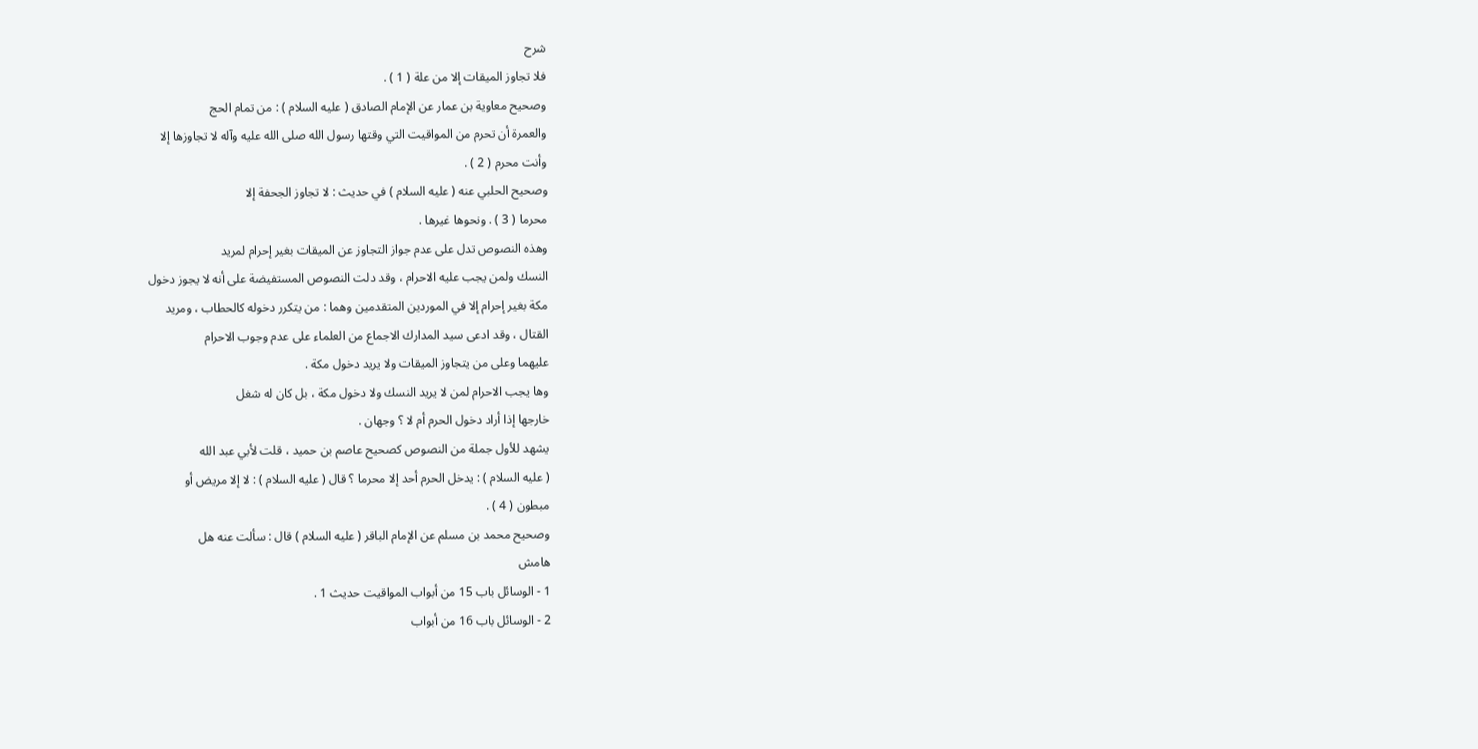شرح
فلا تجاوز الميقات إلا من علة ( 1 ) .
وصحيح معاوية بن عمار عن الإمام الصادق ( عليه السلام ) : من تمام الحج
والعمرة أن تحرم من المواقيت التي وقتها رسول الله صلى الله عليه وآله لا تجاوزها إلا
وأنت محرم ( 2 ) .
وصحيح الحلبي عنه ( عليه السلام ) في حديث : لا تجاوز الجحفة إلا
محرما ( 3 ) . ونحوها غيرها .
وهذه النصوص تدل على عدم جواز التجاوز عن الميقات بغير إحرام لمريد
النسك ولمن يجب عليه الاحرام ، وقد دلت النصوص المستفيضة على أنه لا يجوز دخول
مكة بغير إحرام إلا في الموردين المتقدمين وهما : من يتكرر دخوله كالحطاب ، ومريد
القتال ، وقد ادعى سيد المدارك الاجماع من العلماء على عدم وجوب الاحرام
عليهما وعلى من يتجاوز الميقات ولا يريد دخول مكة .
وها يجب الاحرام لمن لا يريد النسك ولا دخول مكة ، بل كان له شغل
خارجها إذا أراد دخول الحرم أم لا ؟ وجهان .
يشهد للأول جملة من النصوص كصحيح عاصم بن حميد ، قلت لأبي عبد الله
( عليه السلام ) : يدخل الحرم أحد إلا محرما ؟ قال ( عليه السلام ) : لا إلا مريض أو
مبطون ( 4 ) .
وصحيح محمد بن مسلم عن الإمام الباقر ( عليه السلام ) قال : سألت عنه هل
هامش
1 - الوسائل باب 15 من أبواب المواقيت حديث 1 .
2 - الوسائل باب 16 من أبواب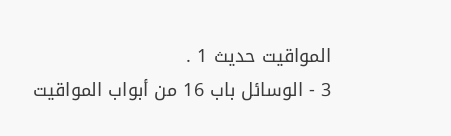المواقيت حديث 1 .
3 - الوسائل باب 16 من أبواب المواقيت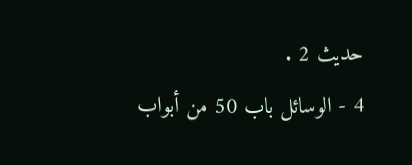حديث 2 .
4 - الوسائل باب 50 من أبواب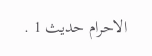الاحرام حديث 1 .